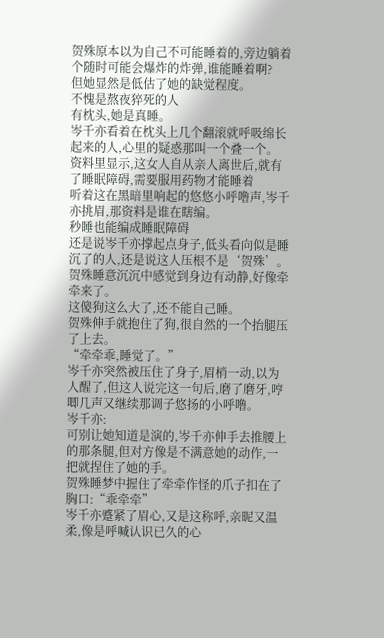贺殊原本以为自己不可能睡着的,旁边躺着个随时可能会爆炸的炸弹,谁能睡着啊?
但她显然是低估了她的缺觉程度。
不愧是熬夜猝死的人
有枕头,她是真睡。
岑千亦看着在枕头上几个翻滚就呼吸绵长起来的人,心里的疑惑那叫一个叠一个。
资料里显示,这女人自从亲人离世后,就有了睡眠障碍,需要服用药物才能睡着
听着这在黑暗里响起的悠悠小呼噜声,岑千亦挑眉,那资料是谁在瞎编。
秒睡也能编成睡眠障碍
还是说岑千亦撑起点身子,低头看向似是睡沉了的人,还是说这人压根不是‘贺殊’。
贺殊睡意沉沉中感觉到身边有动静,好像牵牵来了。
这傻狗这么大了,还不能自己睡。
贺殊伸手就抱住了狗,很自然的一个抬腿压了上去。
“牵牵乖,睡觉了。”
岑千亦突然被压住了身子,眉梢一动,以为人醒了,但这人说完这一句后,磨了磨牙,哼唧几声又继续那调子悠扬的小呼噜。
岑千亦:
可别让她知道是演的,岑千亦伸手去推腰上的那条腿,但对方像是不满意她的动作,一把就捏住了她的手。
贺殊睡梦中握住了牵牵作怪的爪子扣在了胸口:“乖牵牵”
岑千亦蹙紧了眉心,又是这称呼,亲昵又温柔,像是呼喊认识已久的心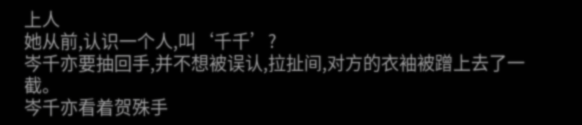上人
她从前,认识一个人,叫‘千千’?
岑千亦要抽回手,并不想被误认,拉扯间,对方的衣袖被蹭上去了一截。
岑千亦看着贺殊手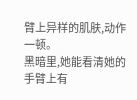臂上异样的肌肤,动作一顿。
黑暗里,她能看清她的手臂上有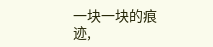一块一块的痕迹,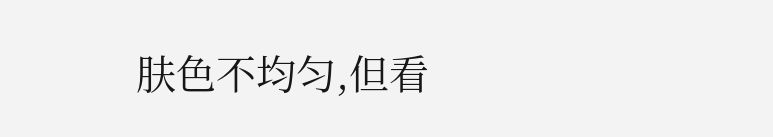肤色不均匀,但看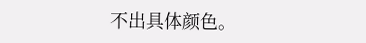不出具体颜色。